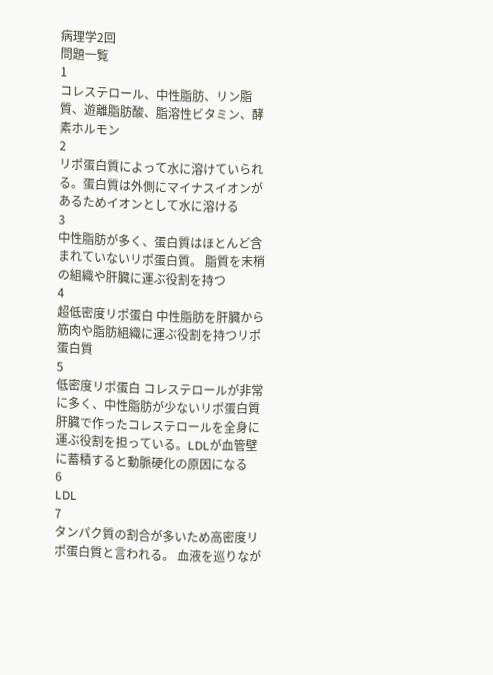病理学2回
問題一覧
1
コレステロール、中性脂肪、リン脂質、遊離脂肪酸、脂溶性ビタミン、酵素ホルモン
2
リポ蛋白質によって水に溶けていられる。蛋白質は外側にマイナスイオンがあるためイオンとして水に溶ける
3
中性脂肪が多く、蛋白質はほとんど含まれていないリポ蛋白質。 脂質を末梢の組織や肝臓に運ぶ役割を持つ
4
超低密度リポ蛋白 中性脂肪を肝臓から筋肉や脂肪組織に運ぶ役割を持つリポ蛋白質
5
低密度リポ蛋白 コレステロールが非常に多く、中性脂肪が少ないリポ蛋白質 肝臓で作ったコレステロールを全身に運ぶ役割を担っている。LDLが血管壁に蓄積すると動脈硬化の原因になる
6
LDL
7
タンパク質の割合が多いため高密度リポ蛋白質と言われる。 血液を巡りなが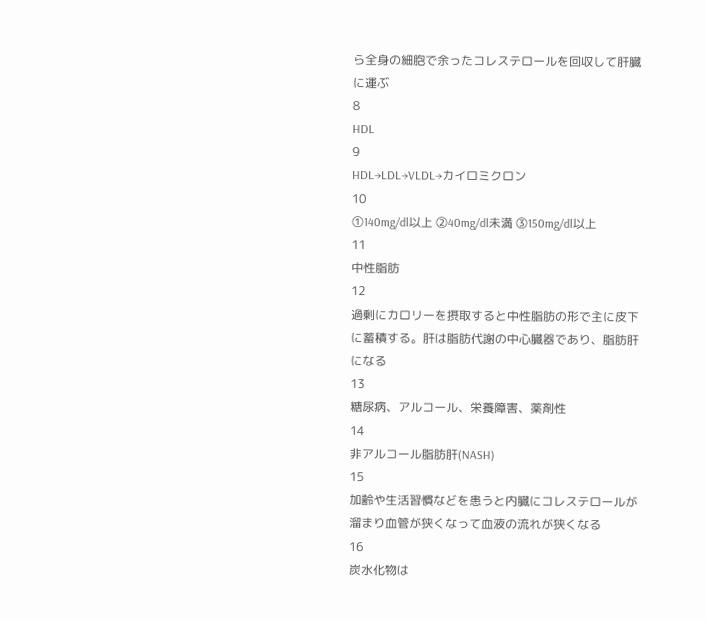ら全身の細胞で余ったコレステロールを回収して肝臓に運ぶ
8
HDL
9
HDL→LDL→VLDL→カイロミクロン
10
①140mg/dl以上 ②40mg/dl未満 ③150mg/dl以上
11
中性脂肪
12
過剰にカロリーを摂取すると中性脂肪の形で主に皮下に蓄積する。肝は脂肪代謝の中心臓器であり、脂肪肝になる
13
糖尿病、アルコール、栄養障害、薬剤性
14
非アルコール脂肪肝(NASH)
15
加齢や生活習慣などを患うと内臓にコレステロールが溜まり血管が狭くなって血液の流れが狭くなる
16
炭水化物は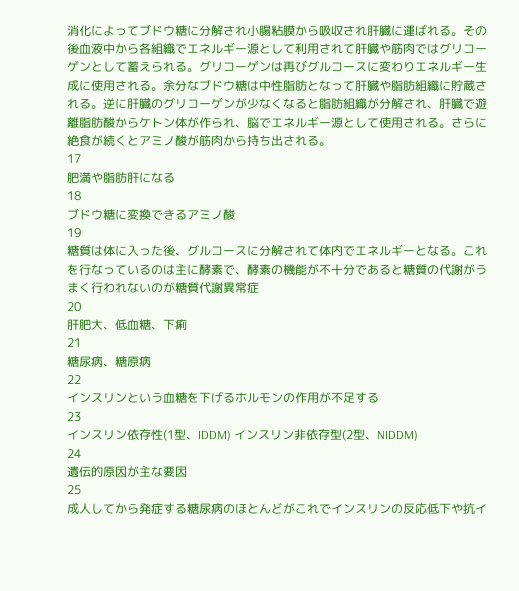消化によってブドウ糖に分解され小腸粘膜から吸収され肝臓に運ばれる。その後血液中から各組織でエネルギー源として利用されて肝臓や筋肉ではグリコーゲンとして蓄えられる。グリコーゲンは再びグルコースに変わりエネルギー生成に使用される。余分なブドウ糖は中性脂肪となって肝臓や脂肪組織に貯蔵される。逆に肝臓のグリコーゲンが少なくなると脂肪組織が分解され、肝臓で遊離脂肪酸からケトン体が作られ、脳でエネルギー源として使用される。さらに絶食が続くとアミノ酸が筋肉から持ち出される。
17
肥満や脂肪肝になる
18
ブドウ糖に変換できるアミノ酸
19
糖質は体に入った後、グルコースに分解されて体内でエネルギーとなる。これを行なっているのは主に酵素で、酵素の機能が不十分であると糖質の代謝がうまく行われないのが糖質代謝異常症
20
肝肥大、低血糖、下痢
21
糖尿病、糖原病
22
インスリンという血糖を下げるホルモンの作用が不足する
23
インスリン依存性(1型、IDDM) インスリン非依存型(2型、NIDDM)
24
遺伝的原因が主な要因
25
成人してから発症する糖尿病のほとんどがこれでインスリンの反応低下や抗イ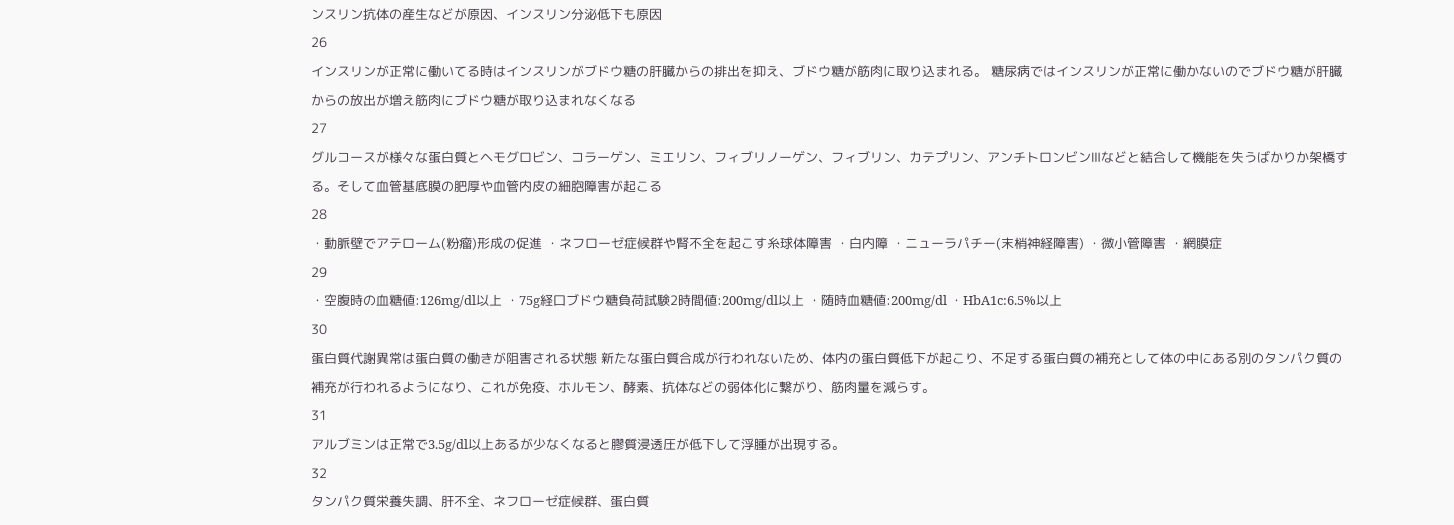ンスリン抗体の産生などが原因、インスリン分泌低下も原因
26
インスリンが正常に働いてる時はインスリンがブドウ糖の肝臓からの排出を抑え、ブドウ糖が筋肉に取り込まれる。 糖尿病ではインスリンが正常に働かないのでブドウ糖が肝臓からの放出が増え筋肉にブドウ糖が取り込まれなくなる
27
グルコースが様々な蛋白質とヘモグロビン、コラーゲン、ミエリン、フィブリノーゲン、フィブリン、カテプリン、アンチトロンビンⅢなどと結合して機能を失うばかりか架橋する。そして血管基底膜の肥厚や血管内皮の細胞障害が起こる
28
・動脈壁でアテローム(粉瘤)形成の促進 ・ネフローゼ症候群や腎不全を起こす糸球体障害 ・白内障 ・ニューラパチー(末梢神経障害) ・微小管障害 ・網膜症
29
・空腹時の血糖値:126mg/dl以上 ・75g経口ブドウ糖負荷試験2時間値:200mg/dl以上 ・随時血糖値:200mg/dl ・HbA1c:6.5%以上
30
蛋白質代謝異常は蛋白質の働きが阻害される状態 新たな蛋白質合成が行われないため、体内の蛋白質低下が起こり、不足する蛋白質の補充として体の中にある別のタンパク質の補充が行われるようになり、これが免疫、ホルモン、酵素、抗体などの弱体化に繋がり、筋肉量を減らす。
31
アルブミンは正常で3.5g/dl以上あるが少なくなると膠質浸透圧が低下して浮腫が出現する。
32
タンパク質栄養失調、肝不全、ネフローゼ症候群、蛋白質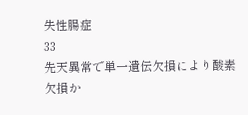失性腸症
33
先天異常で単一遺伝欠損により酸素欠損か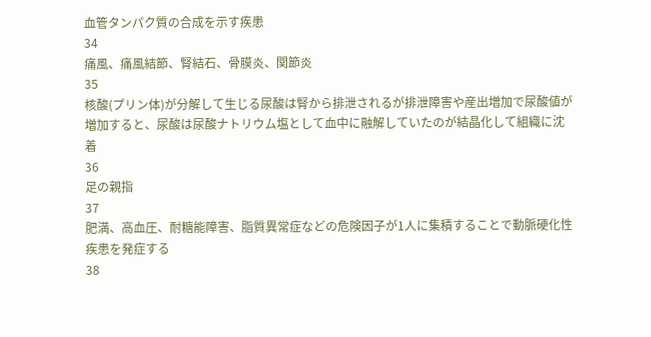血管タンパク質の合成を示す疾患
34
痛風、痛風結節、腎結石、骨膜炎、関節炎
35
核酸(プリン体)が分解して生じる尿酸は腎から排泄されるが排泄障害や産出増加で尿酸値が増加すると、尿酸は尿酸ナトリウム塩として血中に融解していたのが結晶化して組織に沈着
36
足の親指
37
肥満、高血圧、耐糖能障害、脂質異常症などの危険因子が1人に集積することで動脈硬化性疾患を発症する
38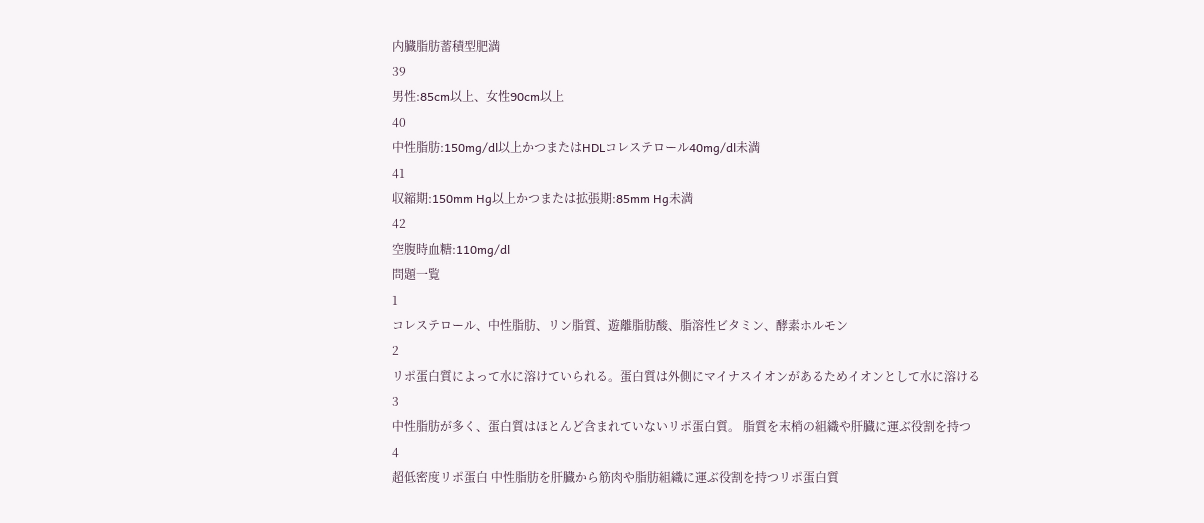内臓脂肪蓄積型肥満
39
男性:85cm以上、女性90cm以上
40
中性脂肪:150mg/dl以上かつまたはHDLコレステロール40mg/dl未満
41
収縮期:150mm Hg以上かつまたは拡張期:85mm Hg未満
42
空腹時血糖:110mg/dl
問題一覧
1
コレステロール、中性脂肪、リン脂質、遊離脂肪酸、脂溶性ビタミン、酵素ホルモン
2
リポ蛋白質によって水に溶けていられる。蛋白質は外側にマイナスイオンがあるためイオンとして水に溶ける
3
中性脂肪が多く、蛋白質はほとんど含まれていないリポ蛋白質。 脂質を末梢の組織や肝臓に運ぶ役割を持つ
4
超低密度リポ蛋白 中性脂肪を肝臓から筋肉や脂肪組織に運ぶ役割を持つリポ蛋白質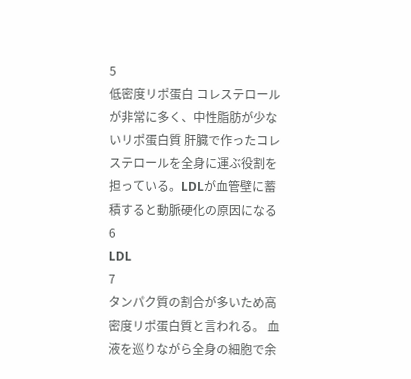5
低密度リポ蛋白 コレステロールが非常に多く、中性脂肪が少ないリポ蛋白質 肝臓で作ったコレステロールを全身に運ぶ役割を担っている。LDLが血管壁に蓄積すると動脈硬化の原因になる
6
LDL
7
タンパク質の割合が多いため高密度リポ蛋白質と言われる。 血液を巡りながら全身の細胞で余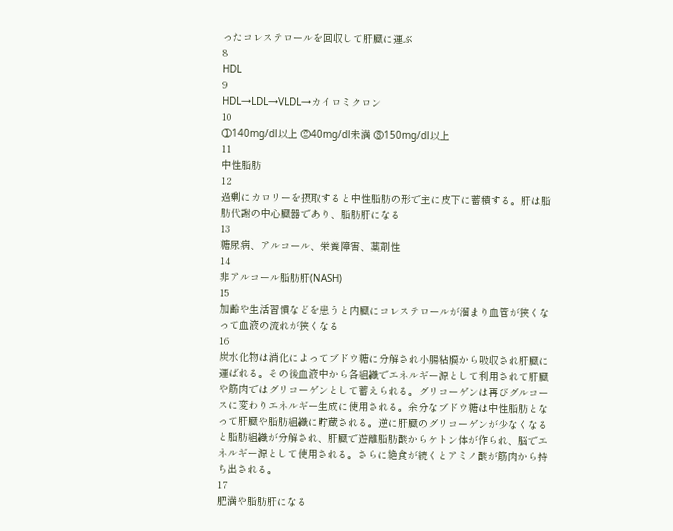ったコレステロールを回収して肝臓に運ぶ
8
HDL
9
HDL→LDL→VLDL→カイロミクロン
10
①140mg/dl以上 ②40mg/dl未満 ③150mg/dl以上
11
中性脂肪
12
過剰にカロリーを摂取すると中性脂肪の形で主に皮下に蓄積する。肝は脂肪代謝の中心臓器であり、脂肪肝になる
13
糖尿病、アルコール、栄養障害、薬剤性
14
非アルコール脂肪肝(NASH)
15
加齢や生活習慣などを患うと内臓にコレステロールが溜まり血管が狭くなって血液の流れが狭くなる
16
炭水化物は消化によってブドウ糖に分解され小腸粘膜から吸収され肝臓に運ばれる。その後血液中から各組織でエネルギー源として利用されて肝臓や筋肉ではグリコーゲンとして蓄えられる。グリコーゲンは再びグルコースに変わりエネルギー生成に使用される。余分なブドウ糖は中性脂肪となって肝臓や脂肪組織に貯蔵される。逆に肝臓のグリコーゲンが少なくなると脂肪組織が分解され、肝臓で遊離脂肪酸からケトン体が作られ、脳でエネルギー源として使用される。さらに絶食が続くとアミノ酸が筋肉から持ち出される。
17
肥満や脂肪肝になる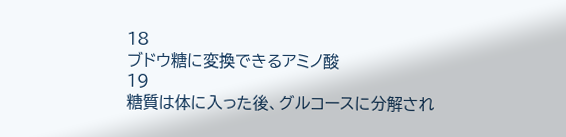18
ブドウ糖に変換できるアミノ酸
19
糖質は体に入った後、グルコースに分解され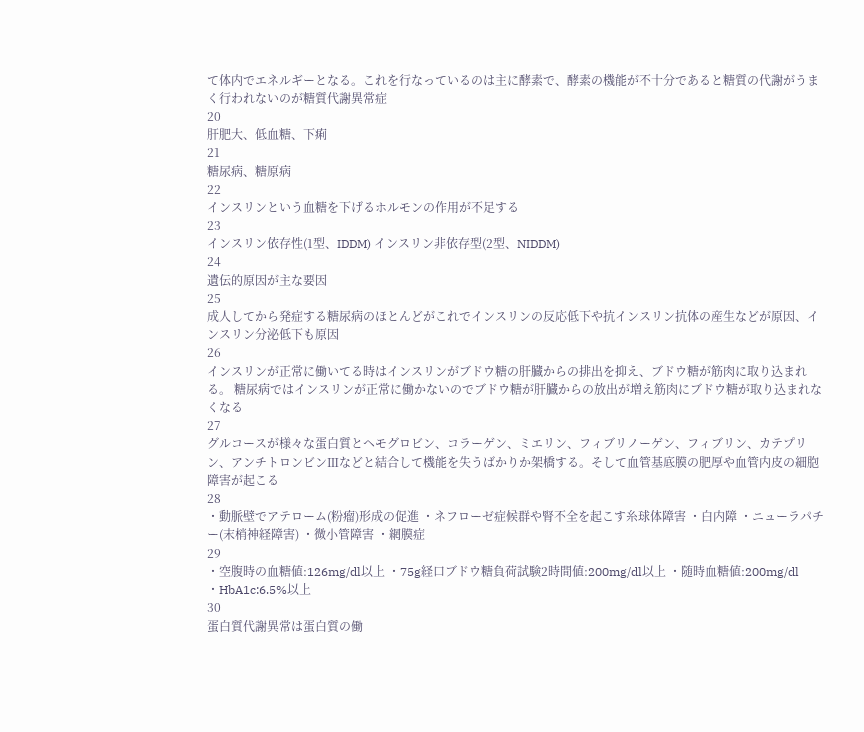て体内でエネルギーとなる。これを行なっているのは主に酵素で、酵素の機能が不十分であると糖質の代謝がうまく行われないのが糖質代謝異常症
20
肝肥大、低血糖、下痢
21
糖尿病、糖原病
22
インスリンという血糖を下げるホルモンの作用が不足する
23
インスリン依存性(1型、IDDM) インスリン非依存型(2型、NIDDM)
24
遺伝的原因が主な要因
25
成人してから発症する糖尿病のほとんどがこれでインスリンの反応低下や抗インスリン抗体の産生などが原因、インスリン分泌低下も原因
26
インスリンが正常に働いてる時はインスリンがブドウ糖の肝臓からの排出を抑え、ブドウ糖が筋肉に取り込まれる。 糖尿病ではインスリンが正常に働かないのでブドウ糖が肝臓からの放出が増え筋肉にブドウ糖が取り込まれなくなる
27
グルコースが様々な蛋白質とヘモグロビン、コラーゲン、ミエリン、フィブリノーゲン、フィブリン、カテプリン、アンチトロンビンⅢなどと結合して機能を失うばかりか架橋する。そして血管基底膜の肥厚や血管内皮の細胞障害が起こる
28
・動脈壁でアテローム(粉瘤)形成の促進 ・ネフローゼ症候群や腎不全を起こす糸球体障害 ・白内障 ・ニューラパチー(末梢神経障害) ・微小管障害 ・網膜症
29
・空腹時の血糖値:126mg/dl以上 ・75g経口ブドウ糖負荷試験2時間値:200mg/dl以上 ・随時血糖値:200mg/dl ・HbA1c:6.5%以上
30
蛋白質代謝異常は蛋白質の働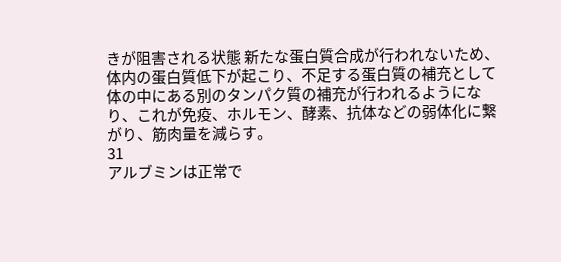きが阻害される状態 新たな蛋白質合成が行われないため、体内の蛋白質低下が起こり、不足する蛋白質の補充として体の中にある別のタンパク質の補充が行われるようになり、これが免疫、ホルモン、酵素、抗体などの弱体化に繋がり、筋肉量を減らす。
31
アルブミンは正常で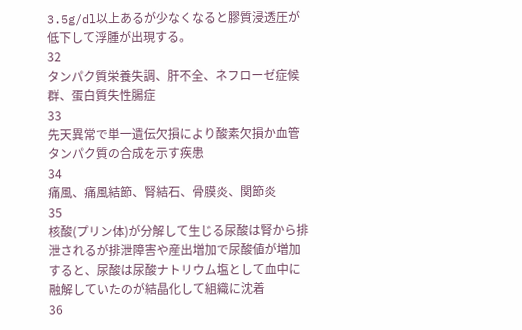3.5g/dl以上あるが少なくなると膠質浸透圧が低下して浮腫が出現する。
32
タンパク質栄養失調、肝不全、ネフローゼ症候群、蛋白質失性腸症
33
先天異常で単一遺伝欠損により酸素欠損か血管タンパク質の合成を示す疾患
34
痛風、痛風結節、腎結石、骨膜炎、関節炎
35
核酸(プリン体)が分解して生じる尿酸は腎から排泄されるが排泄障害や産出増加で尿酸値が増加すると、尿酸は尿酸ナトリウム塩として血中に融解していたのが結晶化して組織に沈着
36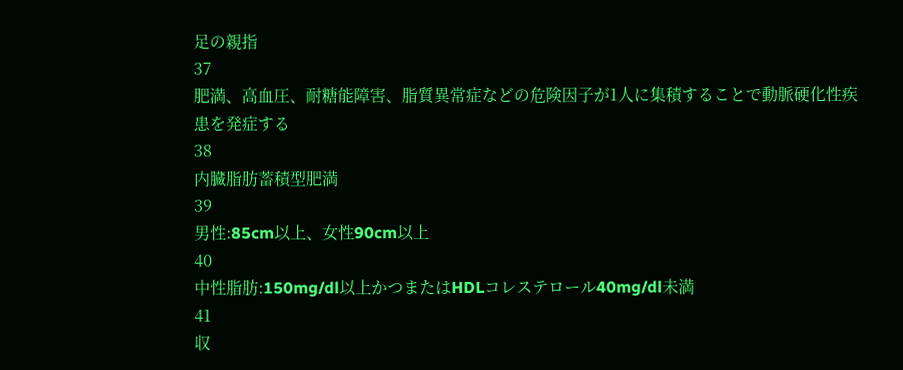足の親指
37
肥満、高血圧、耐糖能障害、脂質異常症などの危険因子が1人に集積することで動脈硬化性疾患を発症する
38
内臓脂肪蓄積型肥満
39
男性:85cm以上、女性90cm以上
40
中性脂肪:150mg/dl以上かつまたはHDLコレステロール40mg/dl未満
41
収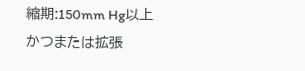縮期:150mm Hg以上かつまたは拡張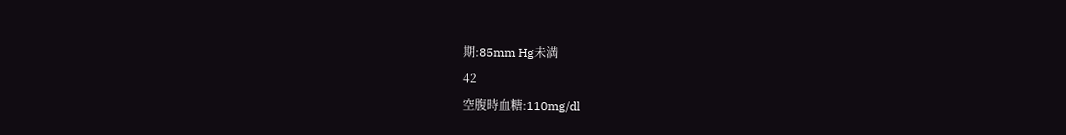期:85mm Hg未満
42
空腹時血糖:110mg/dl